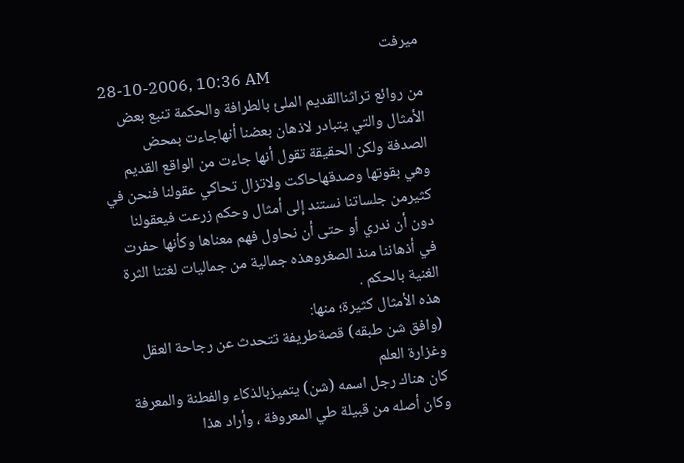ميرفت
28-10-2006, 10:36 AM
من روائع تراثناالقديم الملئ بالطرافة والحكمة تنبع بعض الأمثال والتي يتبادر لاذهان بعضنا أنهاجاءت بمحض الصدفة ولكن الحقيقة تقول أنها جاءت من الواقع القديم وهي بقوتها وصدقهاحاكت ولاتزال تحاكي عقولنا فنحن في كثيرمن جلساتنا نستند إلى أمثال وحكم زرعت فيعقولنا دون أن ندري أو حتى أن نحاول فهم معناها وكأنها حفرت في أذهاننا منذ الصغروهذه جمالية من جماليات لغتنا الثرة الغنية بالحكم .
هذه الأمثال كثيرة؛ منها:
(وافق شن طبقه) قصةطريفة تتحدث عن رجاحة العقل وغزارة العلم
كان هناك رجل اسمه (شن) يتميزبالذكاء والفطنة والمعرفة وكان أصله من قبيلة طي المعروفة ، وأراد هذا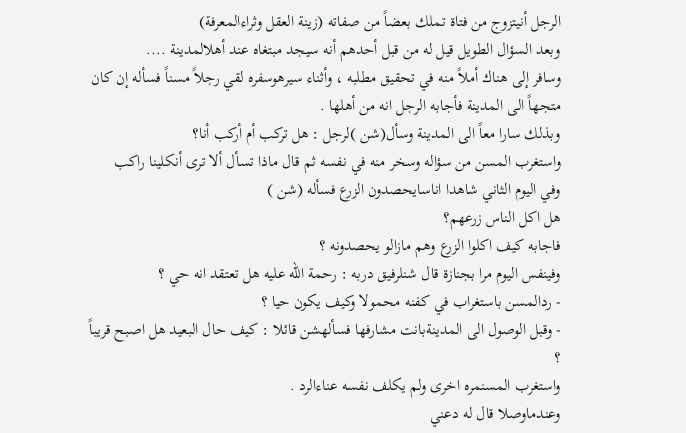الرجل أنيتزوج من فتاة تملك بعضاً من صفاته (زينة العقل وثراءالمعرفة)
وبعد السؤال الطويل قيل له من قبل أحدهم أنه سيجد مبتغاه عند أهلالمدينة ....
وسافر إلى هناك أملاً منه في تحقيق مطلبه ، وأثناء سيرهوسفره لقي رجلاً مسناً فسأله إن كان متجهاً الى المدينة فأجابه الرجل انه من أهلها .
وبذلك سارا معاً الى المدينة وسأل(شن )لرجل : هل تركب أم أركب أنا؟
واستغرب المسن من سؤاله وسخر منه في نفسه ثم قال ماذا تسأل ألا ترى أنكلينا راكب
وفي اليوم الثاني شاهدا اناسايحصدون الزرع فسأله (شن )
هل اكل الناس زرعهم؟
فاجابه كيف اكلوا الزرع وهم مازالو يحصدونه ؟
وفينفس اليوم مرا بجنازة قال شنلرفيق دربه : رحمة الله عليه هل تعتقد انه حي ؟
- ردالمسن باستغراب في كفنه محمولا وكيف يكون حيا ؟
- وقبل الوصول الى المدينةبانت مشارفها فسألهشن قائلا : كيف حال البعيد هل اصبح قريباً ؟
واستغرب المسنمره اخرى ولم يكلف نفسه عناءالرد .
وعندماوصلا قال له دعني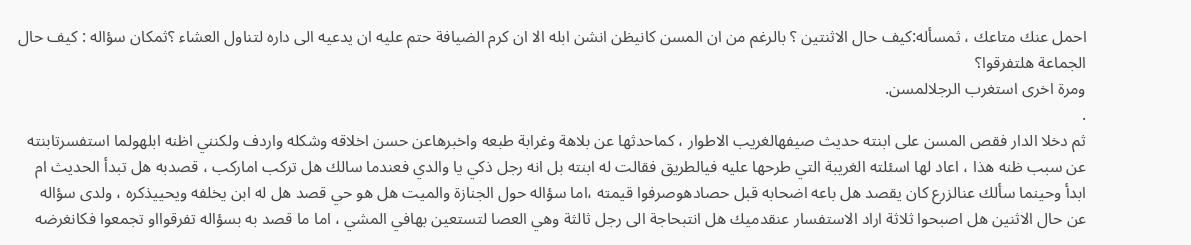احمل عنك متاعك ، ثمسأله:كيف حال الاثنتين ؟ بالرغم من ان المسن كانيظن انشن ابله الا ان كرم الضيافة حتم عليه ان يدعيه الى داره لتناول العشاء ؟ثمكان سؤاله : كيف حال الجماعة هلتفرقوا؟
ومرة اخرى استغرب الرجلالمسن.
.
ثم دخلا الدار فقص المسن على ابنته حديث صيفهالغريب الاطوار ، كماحدثها عن بلاهة وغرابة طبعه واخبرهاعن حسن اخلاقه وشكله واردف ولكنني اظنه ابلهولما استفسرتابنته عن سبب ظنه هذا ، اعاد لها اسئلته الغريبة التي طرحها عليه فيالطريق فقالت له ابنته بل انه رجل ذكي يا والدي فعندما سالك هل تركب اماركب ، قصدبه هل تبدأ الحديث ام ابدأ وحينما سألك عنالزرع كان يقصد هل باعه اضحابه قبل حصادهوصرفوا قيمته ،اما سؤاله حول الجنازة والميت هل هو حي قصد هل له ابن يخلفه ويحييذكره ، ولدى سؤاله عن حال الاثنين هل اصبحوا ثلاثة اراد الاستفسار عنقدميك هل انتبحاجة الى رجل ثالثة وهي العصا لتستعين بهافي المشي ، اما ما قصد به بسؤاله تفرقوااو تجمعوا فكانغرضه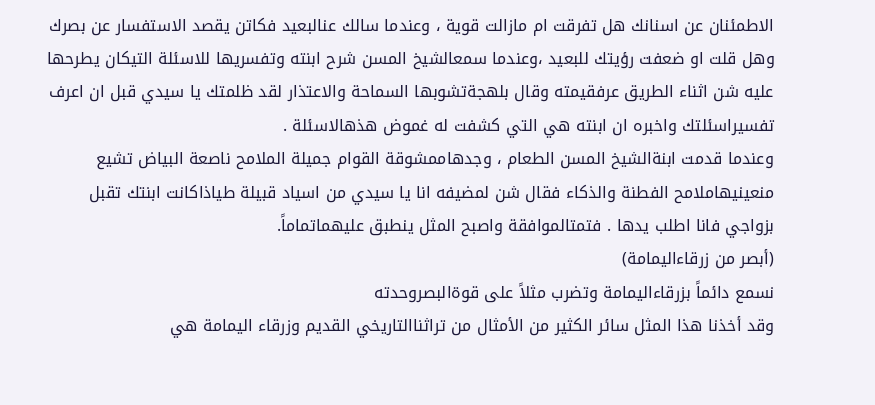الاطمئنان عن اسنانك هل تفرقت ام مازالت قوية ، وعندما سالك عنالبعيد فكاتن يقصد الاستفسار عن بصرك وهل قلت او ضعفت رؤيتك للبعيد ،وعندما سمعالشيخ المسن شرح ابنته وتفسريها للاسئلة التيكان يطرحها عليه شن اثناء الطريق عرفقيمته وقال بلهجةتشوبها السماحة والاعتذار لقد ظلمتك يا سيدي قبل ان اعرف تفسيراسئلتك واخبره ان ابنته هي التي كشفت له غموض هذهالاسئلة .
وعندما قدمت ابنةالشيخ المسن الطعام ، وجدهاممشوقة القوام جميلة الملامح ناصعة البياض تشيع منعينيهاملامح الفطنة والذكاء فقال شن لمضيفه انا يا سيدي من اسياد قبيلة طياذاكانت ابنتك تقبل بزواجي فانا اطلب يدها . فتمتالموافقة واصبح المثل ينطبق عليهماتماماً.
(أبصر من زرقاءاليمامة)
نسمع دائماً بزرقاءاليمامة وتضرب مثلاً على قوةالبصروحدته
وقد أخذنا هذا المثل سائر الكثير من الأمثال من تراثناالتاريخي القديم وزرقاء اليمامة هي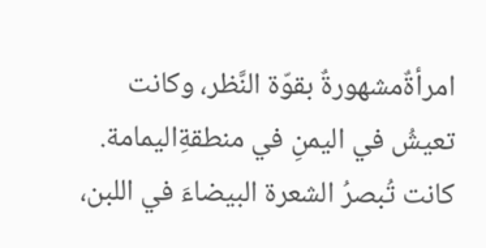امرأةٌمشهورةٌ بقوّة النَّظر، وكانت تعيشُ في اليمنِ في منطقةِاليمامة.
كانت تُبصرُ الشعرة البيضاءَ في اللبن،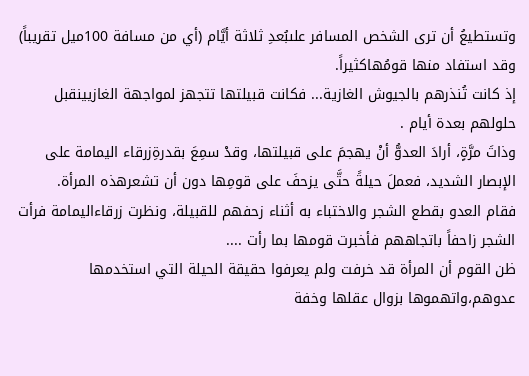وتستطيعُ أن ترى الشخص المسافر علىبُعدِ ثلاثة أيَّام (أي من مسافة 100ميل تقريباً) وقد استفاد منها قومُهاكثيراً.
إذ كانت تُنذرهم بالجيوش الغازية... فكانت قبيلتها تتجهز لمواجهة الغازيينقبل حلولهم بعدة أيام .
وذاتَ مرَّةٍ، أرادَ العدوُّ أنْ يهجمَ على قبيلتها، وقدْ سمِعَ بقدرةِزرقاء اليمامة على الإبصار الشديد، فعملَ حيلةً حتَّى يزحفَ على قومِها دون أن تشعرهذه المرأة.
فقام العدو بقطع الشجر والاختباء به أثناء زحفهم للقبيلة، ونظرت زرقاءاليمامة فرأت الشجر زاحفاً باتجاههم فأخبرت قومها بما رأت ....
ظن القوم أن المرأة قد خرفت ولم يعرفوا حقيقة الحيلة التي استخدمها عدوهم،واتهموها بزوال عقلها وخفة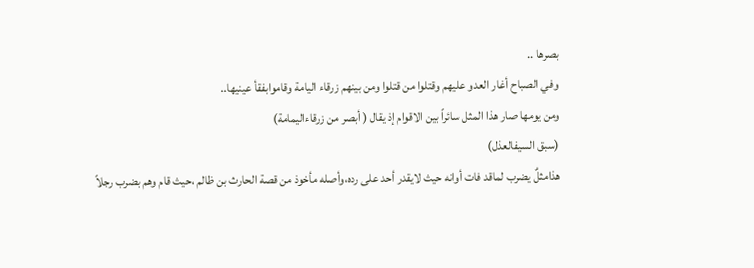بصرها ..
وفي الصباح أغار العدو عليهم وقتلوا من قتلوا ومن بينهم زرقاء اليامة وقاموابفقأ عينيها..
ومن يومها صار هذا المثل سائراً بين الاقوام إذ يقال ( أبصر من زرقاءاليمامة)
(سبق السيفالعذل)
هذامثلٌ يضرب لماقد فات أوانه حيث لايقدر أحد على رده،وأصله مأخوذ من قصة الحارث بن ظالم ،حيث قام وهم بضرب رجلاً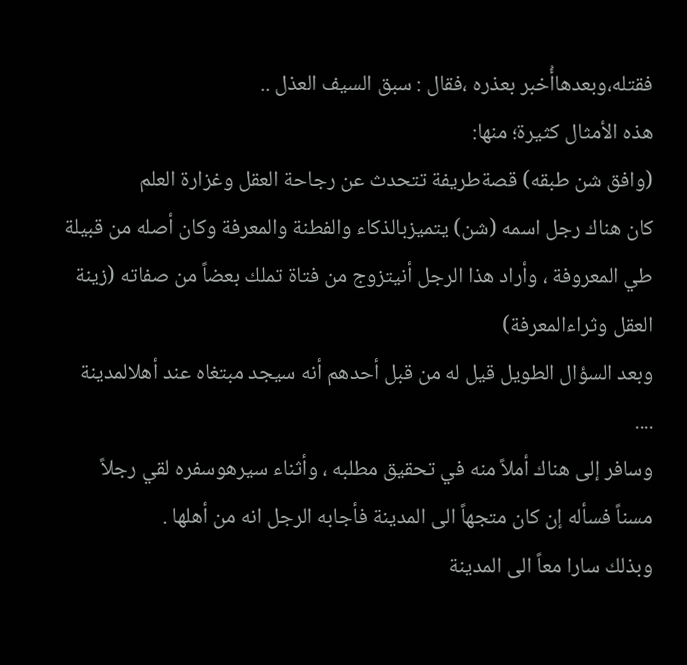فقتله،وبعدهاأُخبر بعذره ،فقال : سبق السيف العذل ..
هذه الأمثال كثيرة؛ منها:
(وافق شن طبقه) قصةطريفة تتحدث عن رجاحة العقل وغزارة العلم
كان هناك رجل اسمه (شن) يتميزبالذكاء والفطنة والمعرفة وكان أصله من قبيلة طي المعروفة ، وأراد هذا الرجل أنيتزوج من فتاة تملك بعضاً من صفاته (زينة العقل وثراءالمعرفة)
وبعد السؤال الطويل قيل له من قبل أحدهم أنه سيجد مبتغاه عند أهلالمدينة ....
وسافر إلى هناك أملاً منه في تحقيق مطلبه ، وأثناء سيرهوسفره لقي رجلاً مسناً فسأله إن كان متجهاً الى المدينة فأجابه الرجل انه من أهلها .
وبذلك سارا معاً الى المدينة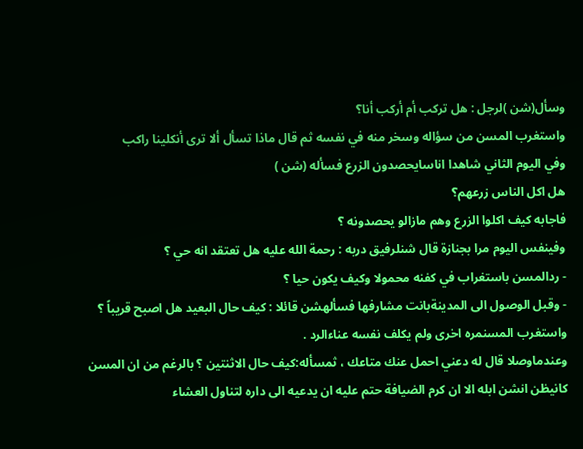وسأل(شن )لرجل : هل تركب أم أركب أنا؟
واستغرب المسن من سؤاله وسخر منه في نفسه ثم قال ماذا تسأل ألا ترى أنكلينا راكب
وفي اليوم الثاني شاهدا اناسايحصدون الزرع فسأله (شن )
هل اكل الناس زرعهم؟
فاجابه كيف اكلوا الزرع وهم مازالو يحصدونه ؟
وفينفس اليوم مرا بجنازة قال شنلرفيق دربه : رحمة الله عليه هل تعتقد انه حي ؟
- ردالمسن باستغراب في كفنه محمولا وكيف يكون حيا ؟
- وقبل الوصول الى المدينةبانت مشارفها فسألهشن قائلا : كيف حال البعيد هل اصبح قريباً ؟
واستغرب المسنمره اخرى ولم يكلف نفسه عناءالرد .
وعندماوصلا قال له دعني احمل عنك متاعك ، ثمسأله:كيف حال الاثنتين ؟ بالرغم من ان المسن كانيظن انشن ابله الا ان كرم الضيافة حتم عليه ان يدعيه الى داره لتناول العشاء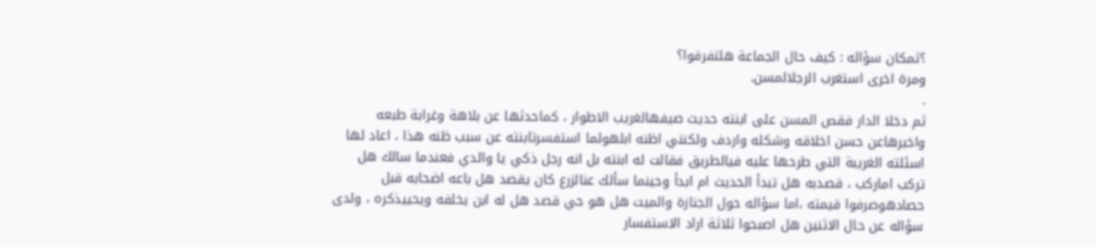؟ثمكان سؤاله : كيف حال الجماعة هلتفرقوا؟
ومرة اخرى استغرب الرجلالمسن.
.
ثم دخلا الدار فقص المسن على ابنته حديث صيفهالغريب الاطوار ، كماحدثها عن بلاهة وغرابة طبعه واخبرهاعن حسن اخلاقه وشكله واردف ولكنني اظنه ابلهولما استفسرتابنته عن سبب ظنه هذا ، اعاد لها اسئلته الغريبة التي طرحها عليه فيالطريق فقالت له ابنته بل انه رجل ذكي يا والدي فعندما سالك هل تركب اماركب ، قصدبه هل تبدأ الحديث ام ابدأ وحينما سألك عنالزرع كان يقصد هل باعه اضحابه قبل حصادهوصرفوا قيمته ،اما سؤاله حول الجنازة والميت هل هو حي قصد هل له ابن يخلفه ويحييذكره ، ولدى سؤاله عن حال الاثنين هل اصبحوا ثلاثة اراد الاستفسار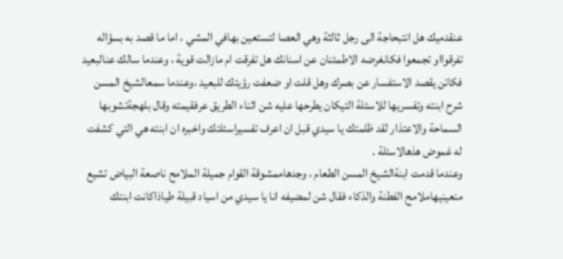عنقدميك هل انتبحاجة الى رجل ثالثة وهي العصا لتستعين بهافي المشي ، اما ما قصد به بسؤاله تفرقوااو تجمعوا فكانغرضه الاطمئنان عن اسنانك هل تفرقت ام مازالت قوية ، وعندما سالك عنالبعيد فكاتن يقصد الاستفسار عن بصرك وهل قلت او ضعفت رؤيتك للبعيد ،وعندما سمعالشيخ المسن شرح ابنته وتفسريها للاسئلة التيكان يطرحها عليه شن اثناء الطريق عرفقيمته وقال بلهجةتشوبها السماحة والاعتذار لقد ظلمتك يا سيدي قبل ان اعرف تفسيراسئلتك واخبره ان ابنته هي التي كشفت له غموض هذهالاسئلة .
وعندما قدمت ابنةالشيخ المسن الطعام ، وجدهاممشوقة القوام جميلة الملامح ناصعة البياض تشيع منعينيهاملامح الفطنة والذكاء فقال شن لمضيفه انا يا سيدي من اسياد قبيلة طياذاكانت ابنتك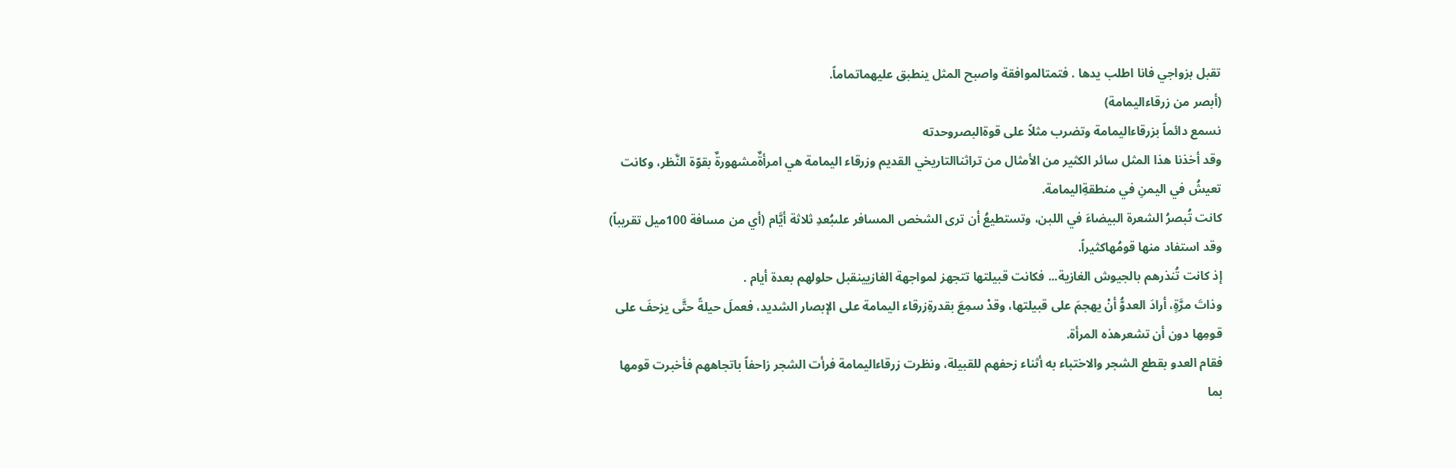تقبل بزواجي فانا اطلب يدها . فتمتالموافقة واصبح المثل ينطبق عليهماتماماً.
(أبصر من زرقاءاليمامة)
نسمع دائماً بزرقاءاليمامة وتضرب مثلاً على قوةالبصروحدته
وقد أخذنا هذا المثل سائر الكثير من الأمثال من تراثناالتاريخي القديم وزرقاء اليمامة هي امرأةٌمشهورةٌ بقوّة النَّظر، وكانت تعيشُ في اليمنِ في منطقةِاليمامة.
كانت تُبصرُ الشعرة البيضاءَ في اللبن، وتستطيعُ أن ترى الشخص المسافر علىبُعدِ ثلاثة أيَّام (أي من مسافة 100ميل تقريباً) وقد استفاد منها قومُهاكثيراً.
إذ كانت تُنذرهم بالجيوش الغازية... فكانت قبيلتها تتجهز لمواجهة الغازيينقبل حلولهم بعدة أيام .
وذاتَ مرَّةٍ، أرادَ العدوُّ أنْ يهجمَ على قبيلتها، وقدْ سمِعَ بقدرةِزرقاء اليمامة على الإبصار الشديد، فعملَ حيلةً حتَّى يزحفَ على قومِها دون أن تشعرهذه المرأة.
فقام العدو بقطع الشجر والاختباء به أثناء زحفهم للقبيلة، ونظرت زرقاءاليمامة فرأت الشجر زاحفاً باتجاههم فأخبرت قومها بما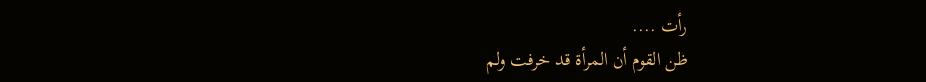رأت ....
ظن القوم أن المرأة قد خرفت ولم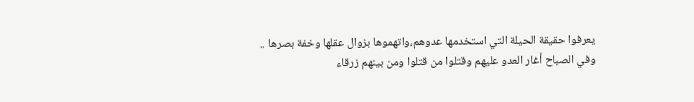يعرفوا حقيقة الحيلة التي استخدمها عدوهم،واتهموها بزوال عقلها وخفة بصرها ..
وفي الصباح أغار العدو عليهم وقتلوا من قتلوا ومن بينهم زرقاء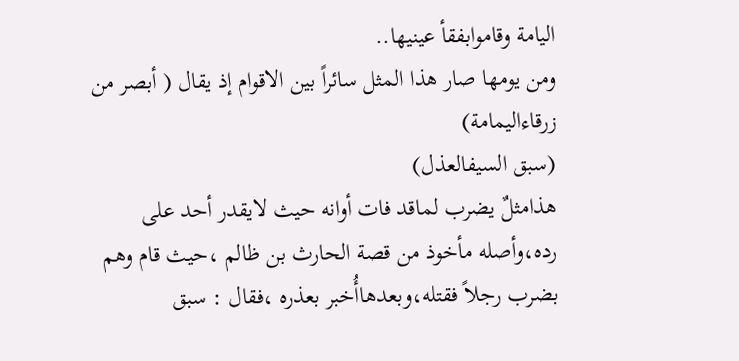اليامة وقاموابفقأ عينيها..
ومن يومها صار هذا المثل سائراً بين الاقوام إذ يقال ( أبصر من زرقاءاليمامة)
(سبق السيفالعذل)
هذامثلٌ يضرب لماقد فات أوانه حيث لايقدر أحد على رده،وأصله مأخوذ من قصة الحارث بن ظالم ،حيث قام وهم بضرب رجلاً فقتله،وبعدهاأُخبر بعذره ،فقال : سبق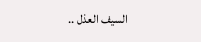السيف العذل ..